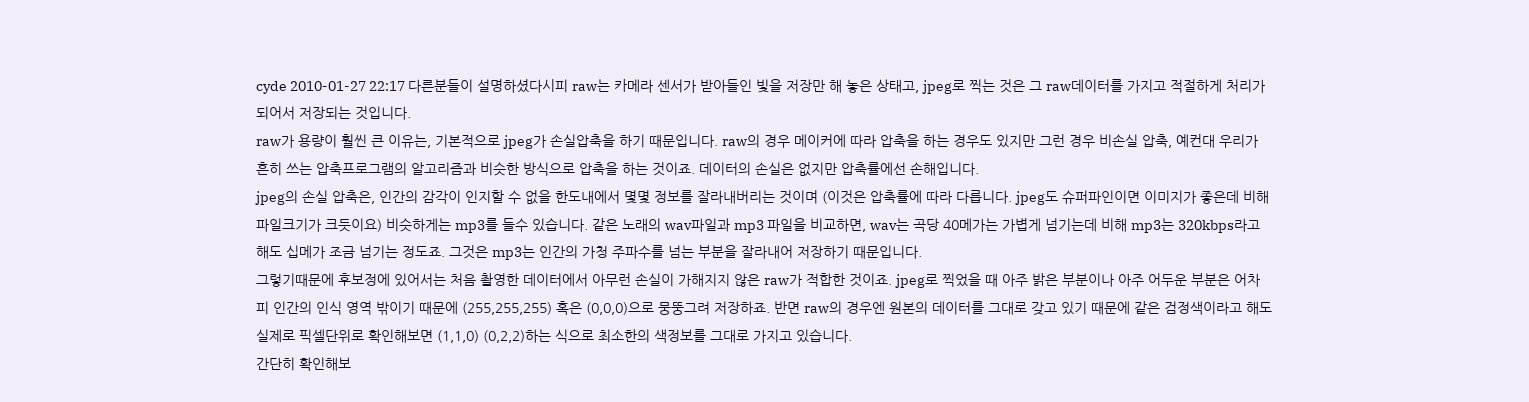cyde 2010-01-27 22:17 다른분들이 설명하셨다시피 raw는 카메라 센서가 받아들인 빛을 저장만 해 놓은 상태고, jpeg로 찍는 것은 그 raw데이터를 가지고 적절하게 처리가 되어서 저장되는 것입니다.
raw가 용량이 훨씬 큰 이유는, 기본적으로 jpeg가 손실압축을 하기 때문입니다. raw의 경우 메이커에 따라 압축을 하는 경우도 있지만 그런 경우 비손실 압축, 예컨대 우리가 흔히 쓰는 압축프로그램의 알고리즘과 비슷한 방식으로 압축을 하는 것이죠. 데이터의 손실은 없지만 압축률에선 손해입니다.
jpeg의 손실 압축은, 인간의 감각이 인지할 수 없을 한도내에서 몇몇 정보를 잘라내버리는 것이며 (이것은 압축률에 따라 다릅니다. jpeg도 슈퍼파인이면 이미지가 좋은데 비해 파일크기가 크듯이요) 비슷하게는 mp3를 들수 있습니다. 같은 노래의 wav파일과 mp3 파일을 비교하면, wav는 곡당 40메가는 가볍게 넘기는데 비해 mp3는 320kbps라고 해도 십메가 조금 넘기는 정도죠. 그것은 mp3는 인간의 가청 주파수를 넘는 부분을 잘라내어 저장하기 때문입니다.
그렇기때문에 후보정에 있어서는 처음 촬영한 데이터에서 아무런 손실이 가해지지 않은 raw가 적합한 것이죠. jpeg로 찍었을 때 아주 밝은 부분이나 아주 어두운 부분은 어차피 인간의 인식 영역 밖이기 때문에 (255,255,255) 혹은 (0,0,0)으로 뭉뚱그려 저장하죠. 반면 raw의 경우엔 원본의 데이터를 그대로 갖고 있기 때문에 같은 검정색이라고 해도 실제로 픽셀단위로 확인해보면 (1,1,0) (0,2,2)하는 식으로 최소한의 색정보를 그대로 가지고 있습니다.
간단히 확인해보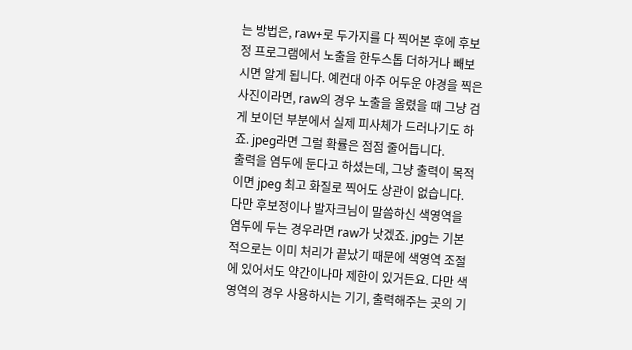는 방법은, raw+로 두가지를 다 찍어본 후에 후보정 프로그램에서 노출을 한두스톱 더하거나 빼보시면 알게 됩니다. 예컨대 아주 어두운 야경을 찍은 사진이라면, raw의 경우 노출을 올렸을 때 그냥 검게 보이던 부분에서 실제 피사체가 드러나기도 하죠. jpeg라면 그럴 확률은 점점 줄어듭니다.
출력을 염두에 둔다고 하셨는데, 그냥 출력이 목적이면 jpeg 최고 화질로 찍어도 상관이 없습니다. 다만 후보정이나 발자크님이 말씀하신 색영역을 염두에 두는 경우라면 raw가 낫겠죠. jpg는 기본적으로는 이미 처리가 끝났기 때문에 색영역 조절에 있어서도 약간이나마 제한이 있거든요. 다만 색영역의 경우 사용하시는 기기, 출력해주는 곳의 기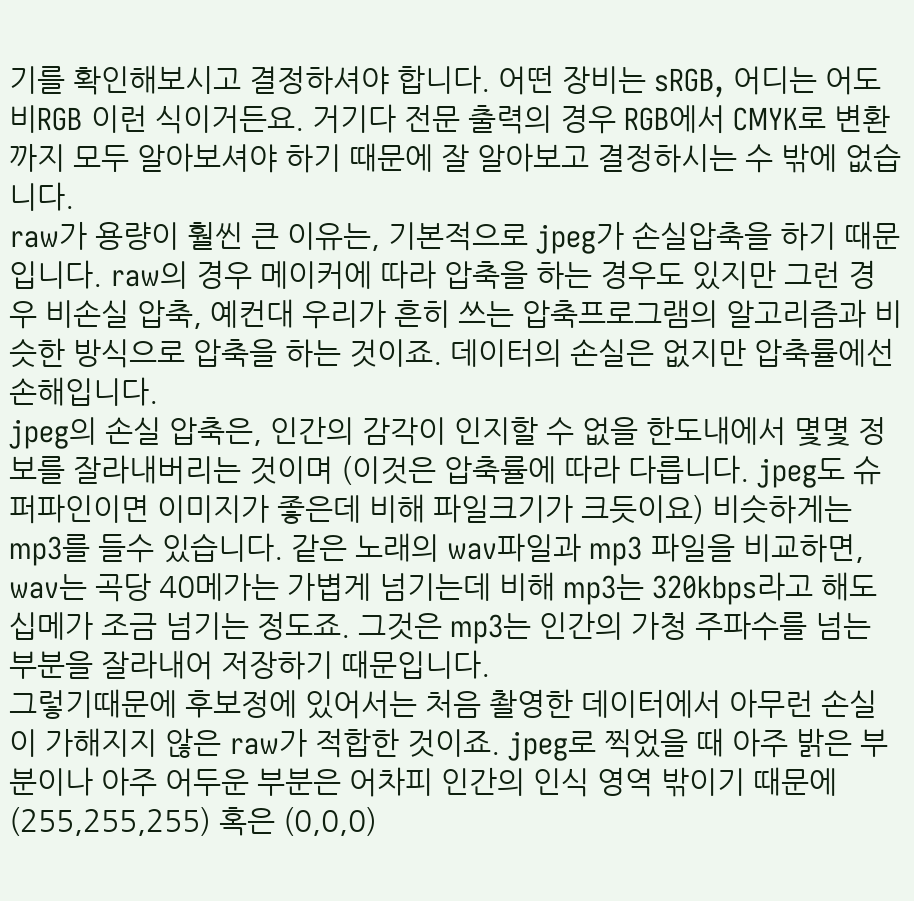기를 확인해보시고 결정하셔야 합니다. 어떤 장비는 sRGB, 어디는 어도비RGB 이런 식이거든요. 거기다 전문 출력의 경우 RGB에서 CMYK로 변환까지 모두 알아보셔야 하기 때문에 잘 알아보고 결정하시는 수 밖에 없습니다.
raw가 용량이 훨씬 큰 이유는, 기본적으로 jpeg가 손실압축을 하기 때문입니다. raw의 경우 메이커에 따라 압축을 하는 경우도 있지만 그런 경우 비손실 압축, 예컨대 우리가 흔히 쓰는 압축프로그램의 알고리즘과 비슷한 방식으로 압축을 하는 것이죠. 데이터의 손실은 없지만 압축률에선 손해입니다.
jpeg의 손실 압축은, 인간의 감각이 인지할 수 없을 한도내에서 몇몇 정보를 잘라내버리는 것이며 (이것은 압축률에 따라 다릅니다. jpeg도 슈퍼파인이면 이미지가 좋은데 비해 파일크기가 크듯이요) 비슷하게는 mp3를 들수 있습니다. 같은 노래의 wav파일과 mp3 파일을 비교하면, wav는 곡당 40메가는 가볍게 넘기는데 비해 mp3는 320kbps라고 해도 십메가 조금 넘기는 정도죠. 그것은 mp3는 인간의 가청 주파수를 넘는 부분을 잘라내어 저장하기 때문입니다.
그렇기때문에 후보정에 있어서는 처음 촬영한 데이터에서 아무런 손실이 가해지지 않은 raw가 적합한 것이죠. jpeg로 찍었을 때 아주 밝은 부분이나 아주 어두운 부분은 어차피 인간의 인식 영역 밖이기 때문에 (255,255,255) 혹은 (0,0,0)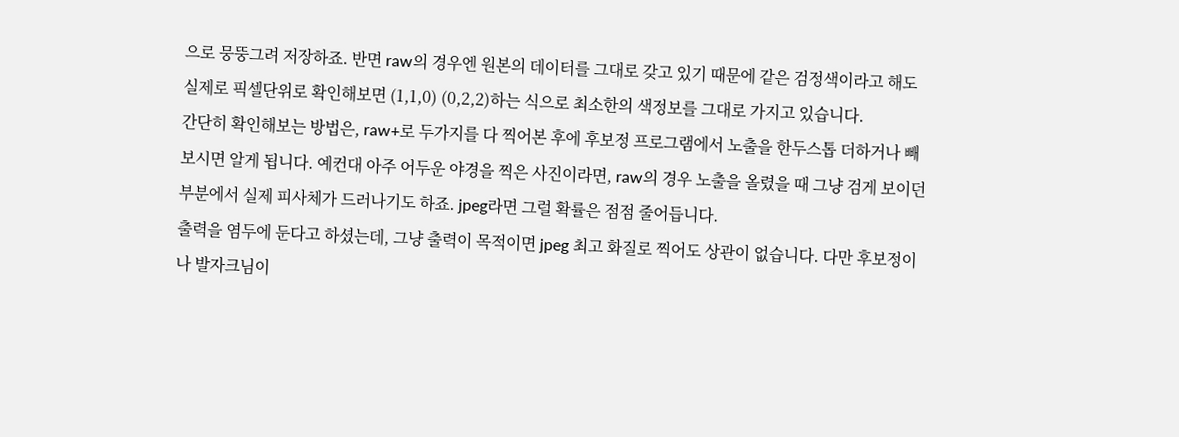으로 뭉뚱그려 저장하죠. 반면 raw의 경우엔 원본의 데이터를 그대로 갖고 있기 때문에 같은 검정색이라고 해도 실제로 픽셀단위로 확인해보면 (1,1,0) (0,2,2)하는 식으로 최소한의 색정보를 그대로 가지고 있습니다.
간단히 확인해보는 방법은, raw+로 두가지를 다 찍어본 후에 후보정 프로그램에서 노출을 한두스톱 더하거나 빼보시면 알게 됩니다. 예컨대 아주 어두운 야경을 찍은 사진이라면, raw의 경우 노출을 올렸을 때 그냥 검게 보이던 부분에서 실제 피사체가 드러나기도 하죠. jpeg라면 그럴 확률은 점점 줄어듭니다.
출력을 염두에 둔다고 하셨는데, 그냥 출력이 목적이면 jpeg 최고 화질로 찍어도 상관이 없습니다. 다만 후보정이나 발자크님이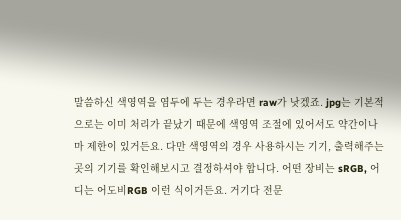말씀하신 색영역을 염두에 두는 경우라면 raw가 낫겠죠. jpg는 기본적으로는 이미 처리가 끝났기 때문에 색영역 조절에 있어서도 약간이나마 제한이 있거든요. 다만 색영역의 경우 사용하시는 기기, 출력해주는 곳의 기기를 확인해보시고 결정하셔야 합니다. 어떤 장비는 sRGB, 어디는 어도비RGB 이런 식이거든요. 거기다 전문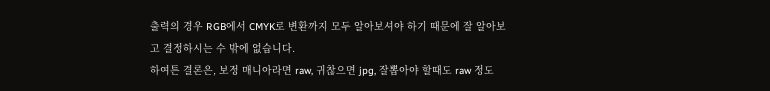출력의 경우 RGB에서 CMYK로 변환까지 모두 알아보셔야 하기 때문에 잘 알아보고 결정하시는 수 밖에 없습니다.
하여튼 결론은, 보정 매니아라면 raw, 귀찮으면 jpg, 잘뽑아야 할때도 raw 정도